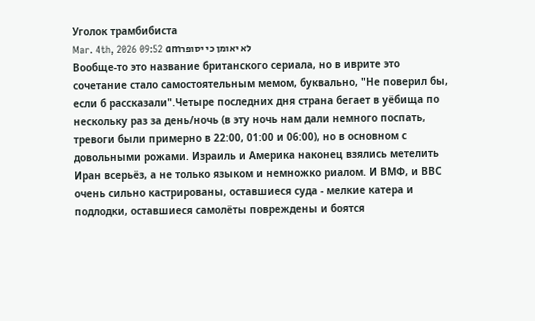Уголок трамбибиста
Mar. 4th, 2026 09:52 amלא יאומן כי יסופר
Вообще-то это название британского сериала, но в иврите это сочетание стало самостоятельным мемом, буквально, "Не поверил бы, если б рассказали".Четыре последних дня страна бегает в уёбища по нескольку раз за день/ночь (в эту ночь нам дали немного поспать, тревоги были примерно в 22:00, 01:00 и 06:00), но в основном с довольными рожами. Израиль и Америка наконец взялись метелить Иран всерьёз, а не только языком и немножко риалом. И ВМФ, и ВВС очень сильно кастрированы, оставшиеся суда - мелкие катера и подлодки, оставшиеся самолёты повреждены и боятся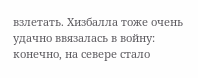взлетать. Хизбалла тоже очень удачно ввязалась в войну: конечно, на севере стало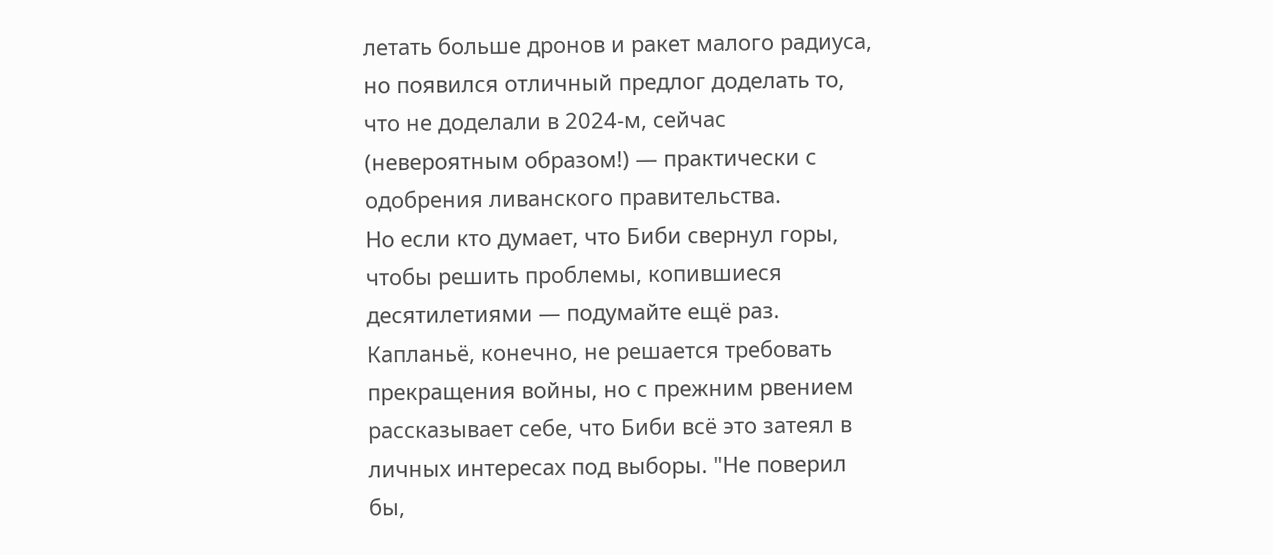летать больше дронов и ракет малого радиуса, но появился отличный предлог доделать то, что не доделали в 2024-м, сейчас (невероятным образом!) — практически с одобрения ливанского правительства.
Но если кто думает, что Биби свернул горы, чтобы решить проблемы, копившиеся десятилетиями — подумайте ещё раз. Капланьё, конечно, не решается требовать прекращения войны, но с прежним рвением рассказывает себе, что Биби всё это затеял в личных интересах под выборы. "Не поверил бы,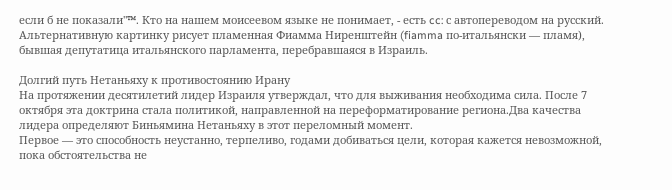если б не показали"™. Кто на нашем моисеевом языке не понимает, - есть cc: с автопереводом на русский.
Альтернативную картинку рисует пламенная Фиамма Ниренштейн (fiamma по-итальянски — пламя), бывшая депутатица итальянского парламента, перебравшаяся в Израиль.

Долгий путь Нетаньяху к противостоянию Ирану
На протяжении десятилетий лидер Израиля утверждал, что для выживания необходима сила. После 7 октября эта доктрина стала политикой, направленной на переформатирование региона.Два качества лидера определяют Биньямина Нетаньяху в этот переломный момент.
Первое — это способность неустанно, терпеливо, годами добиваться цели, которая кажется невозможной, пока обстоятельства не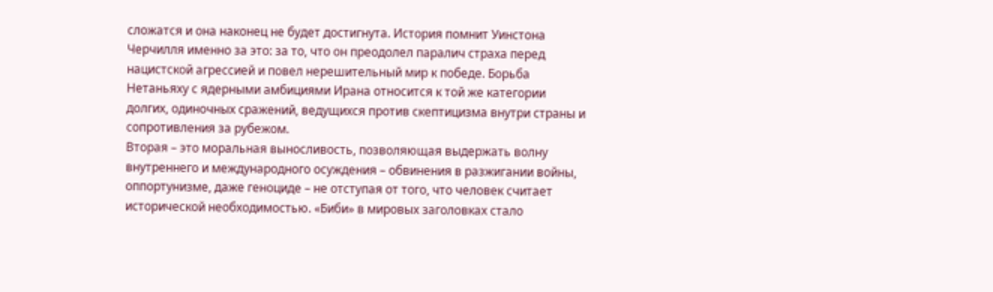сложатся и она наконец не будет достигнута. История помнит Уинстона Черчилля именно за это: за то, что он преодолел паралич страха перед нацистской агрессией и повел нерешительный мир к победе. Борьба Нетаньяху с ядерными амбициями Ирана относится к той же категории долгих, одиночных сражений, ведущихся против скептицизма внутри страны и сопротивления за рубежом.
Вторая – это моральная выносливость, позволяющая выдержать волну внутреннего и международного осуждения – обвинения в разжигании войны, оппортунизме, даже геноциде – не отступая от того, что человек считает исторической необходимостью. «Биби» в мировых заголовках стало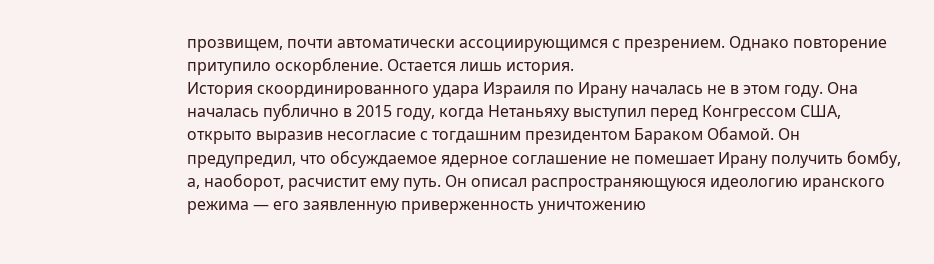прозвищем, почти автоматически ассоциирующимся с презрением. Однако повторение притупило оскорбление. Остается лишь история.
История скоординированного удара Израиля по Ирану началась не в этом году. Она началась публично в 2015 году, когда Нетаньяху выступил перед Конгрессом США, открыто выразив несогласие с тогдашним президентом Бараком Обамой. Он предупредил, что обсуждаемое ядерное соглашение не помешает Ирану получить бомбу, а, наоборот, расчистит ему путь. Он описал распространяющуюся идеологию иранского режима — его заявленную приверженность уничтожению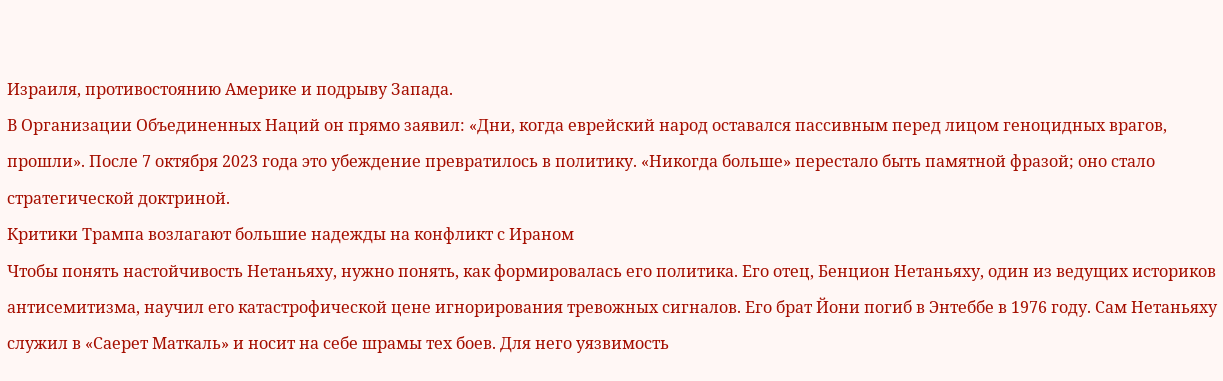Израиля, противостоянию Америке и подрыву Запада.
В Организации Объединенных Наций он прямо заявил: «Дни, когда еврейский народ оставался пассивным перед лицом геноцидных врагов, прошли». После 7 октября 2023 года это убеждение превратилось в политику. «Никогда больше» перестало быть памятной фразой; оно стало стратегической доктриной.
Критики Трампа возлагают большие надежды на конфликт с Ираном
Чтобы понять настойчивость Нетаньяху, нужно понять, как формировалась его политика. Его отец, Бенцион Нетаньяху, один из ведущих историков антисемитизма, научил его катастрофической цене игнорирования тревожных сигналов. Его брат Йони погиб в Энтеббе в 1976 году. Сам Нетаньяху служил в «Саерет Маткаль» и носит на себе шрамы тех боев. Для него уязвимость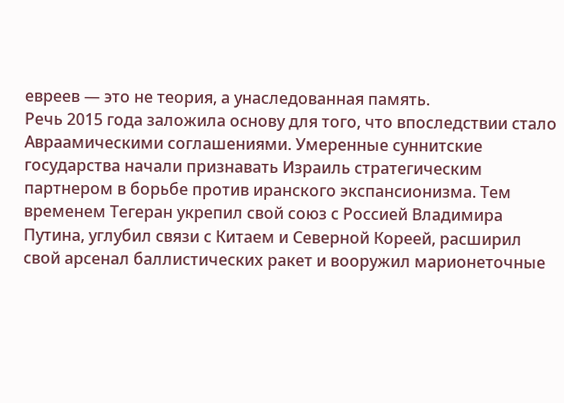евреев — это не теория, а унаследованная память.
Речь 2015 года заложила основу для того, что впоследствии стало Авраамическими соглашениями. Умеренные суннитские государства начали признавать Израиль стратегическим партнером в борьбе против иранского экспансионизма. Тем временем Тегеран укрепил свой союз с Россией Владимира Путина, углубил связи с Китаем и Северной Кореей, расширил свой арсенал баллистических ракет и вооружил марионеточные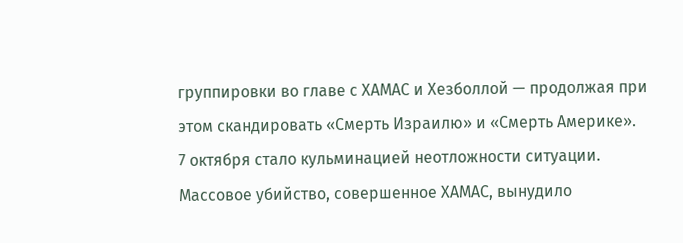группировки во главе с ХАМАС и Хезболлой — продолжая при этом скандировать «Смерть Израилю» и «Смерть Америке».
7 октября стало кульминацией неотложности ситуации. Массовое убийство, совершенное ХАМАС, вынудило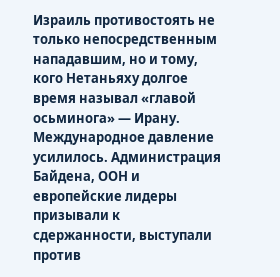Израиль противостоять не только непосредственным нападавшим, но и тому, кого Нетаньяху долгое время называл «главой осьминога» — Ирану.
Международное давление усилилось. Администрация Байдена, ООН и европейские лидеры призывали к сдержанности, выступали против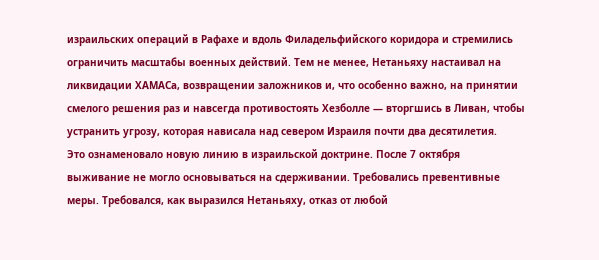израильских операций в Рафахе и вдоль Филадельфийского коридора и стремились ограничить масштабы военных действий. Тем не менее, Нетаньяху настаивал на ликвидации ХАМАСа, возвращении заложников и, что особенно важно, на принятии смелого решения раз и навсегда противостоять Хезболле — вторгшись в Ливан, чтобы устранить угрозу, которая нависала над севером Израиля почти два десятилетия.
Это ознаменовало новую линию в израильской доктрине. После 7 октября выживание не могло основываться на сдерживании. Требовались превентивные меры. Требовался, как выразился Нетаньяху, отказ от любой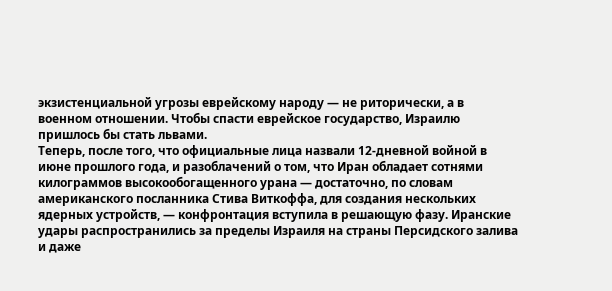экзистенциальной угрозы еврейскому народу — не риторически, а в военном отношении. Чтобы спасти еврейское государство, Израилю пришлось бы стать львами.
Теперь, после того, что официальные лица назвали 12-дневной войной в июне прошлого года, и разоблачений о том, что Иран обладает сотнями килограммов высокообогащенного урана — достаточно, по словам американского посланника Стива Виткоффа, для создания нескольких ядерных устройств, — конфронтация вступила в решающую фазу. Иранские удары распространились за пределы Израиля на страны Персидского залива и даже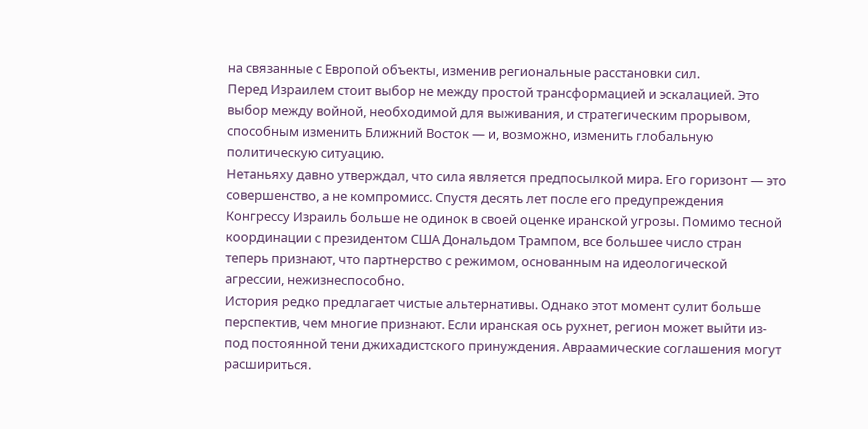на связанные с Европой объекты, изменив региональные расстановки сил.
Перед Израилем стоит выбор не между простой трансформацией и эскалацией. Это выбор между войной, необходимой для выживания, и стратегическим прорывом, способным изменить Ближний Восток — и, возможно, изменить глобальную политическую ситуацию.
Нетаньяху давно утверждал, что сила является предпосылкой мира. Его горизонт — это совершенство, а не компромисс. Спустя десять лет после его предупреждения Конгрессу Израиль больше не одинок в своей оценке иранской угрозы. Помимо тесной координации с президентом США Дональдом Трампом, все большее число стран теперь признают, что партнерство с режимом, основанным на идеологической агрессии, нежизнеспособно.
История редко предлагает чистые альтернативы. Однако этот момент сулит больше перспектив, чем многие признают. Если иранская ось рухнет, регион может выйти из-под постоянной тени джихадистского принуждения. Авраамические соглашения могут расшириться.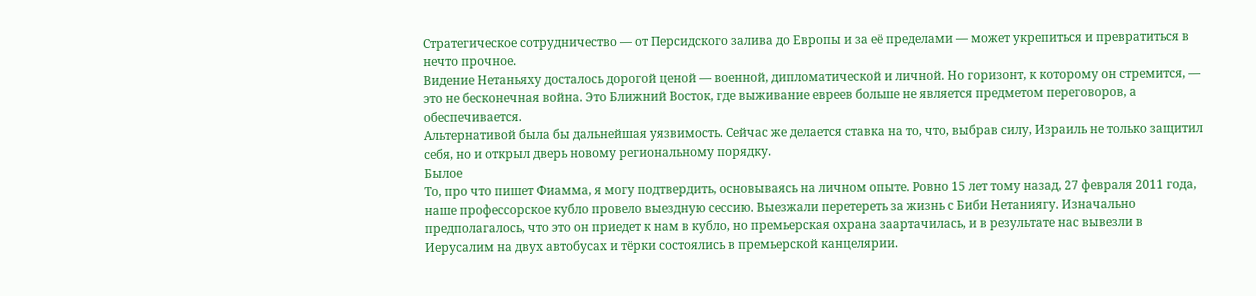Стратегическое сотрудничество — от Персидского залива до Европы и за её пределами — может укрепиться и превратиться в нечто прочное.
Видение Нетаньяху досталось дорогой ценой — военной, дипломатической и личной. Но горизонт, к которому он стремится, — это не бесконечная война. Это Ближний Восток, где выживание евреев больше не является предметом переговоров, а обеспечивается.
Альтернативой была бы дальнейшая уязвимость. Сейчас же делается ставка на то, что, выбрав силу, Израиль не только защитил себя, но и открыл дверь новому региональному порядку.
Былое
То, про что пишет Фиамма, я могу подтвердить, основываясь на личном опыте. Ровно 15 лет тому назад, 27 февраля 2011 года, наше профессорское кубло провело выездную сессию. Выезжали перетереть за жизнь с Биби Нетаниягу. Изначально предполагалось, что это он приедет к нам в кубло, но премьерская охрана заартачилась, и в результате нас вывезли в Иерусалим на двух автобусах и тёрки состоялись в премьерской канцелярии.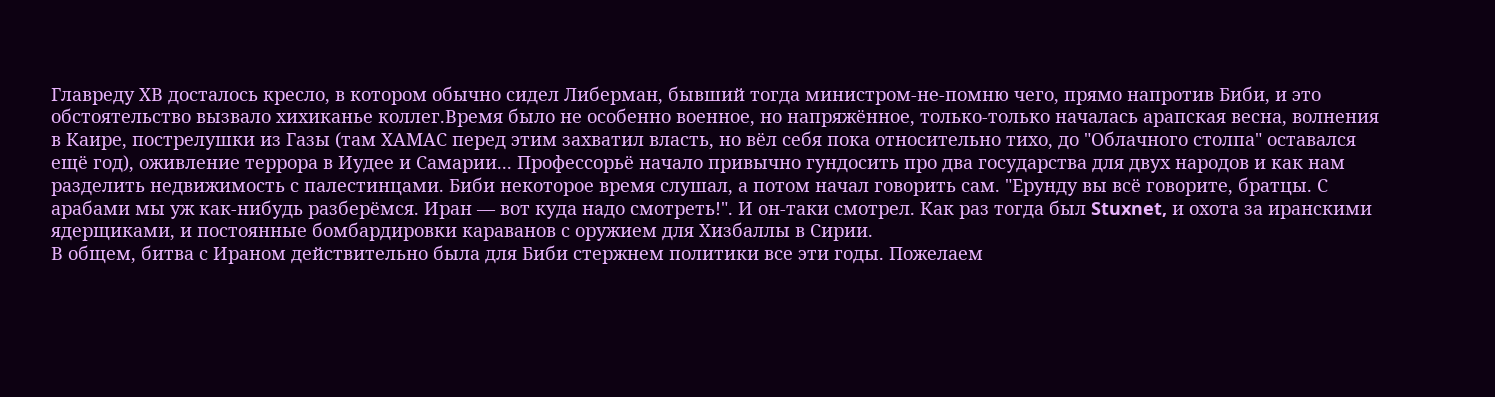Главреду ХВ досталось кресло, в котором обычно сидел Либерман, бывший тогда министром-не-помню чего, прямо напротив Биби, и это обстоятельство вызвало хихиканье коллег.Время было не особенно военное, но напряжённое, только-только началась арапская весна, волнения в Каире, пострелушки из Газы (там ХАМАС перед этим захватил власть, но вёл себя пока относительно тихо, до "Облачного столпа" оставался ещё год), оживление террора в Иудее и Самарии... Профессорьё начало привычно гундосить про два государства для двух народов и как нам разделить недвижимость с палестинцами. Биби некоторое время слушал, а потом начал говорить сам. "Ерунду вы всё говорите, братцы. С арабами мы уж как-нибудь разберёмся. Иран — вот куда надо смотреть!". И он-таки смотрел. Как раз тогда был Stuxnet, и охота за иранскими ядерщиками, и постоянные бомбардировки караванов с оружием для Хизбаллы в Сирии.
В общем, битва с Ираном действительно была для Биби стержнем политики все эти годы. Пожелаем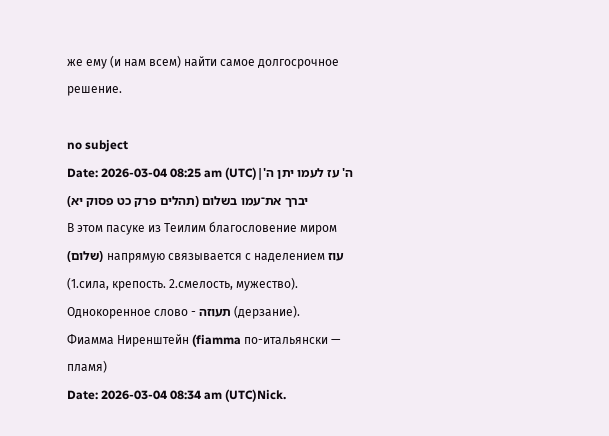же ему (и нам всем) найти самое долгосрочное решение.

no subject
Date: 2026-03-04 08:25 am (UTC)ה' עז לעמו יתן ה'׀ יברך את־עמו בשלום (תהלים פרק כט פסוק יא)
В этом пасуке из Теилим благословение миром (שלום) напрямую связывается с наделением עוז (1.сила, крепость. 2.смелость, мужество). Однокоренное слово - תעוזה (дерзание).
Фиамма Ниренштейн (fiamma по-итальянски — пламя)
Date: 2026-03-04 08:34 am (UTC)Nick.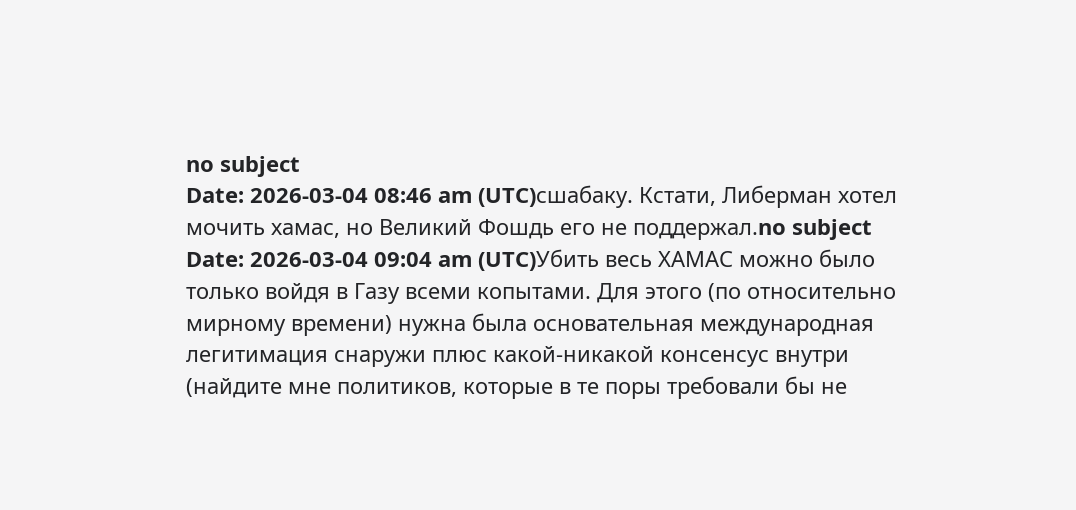no subject
Date: 2026-03-04 08:46 am (UTC)сшабаку. Кстати, Либерман хотел мочить хамас, но Великий Фошдь его не поддержал.no subject
Date: 2026-03-04 09:04 am (UTC)Убить весь ХАМАС можно было только войдя в Газу всеми копытами. Для этого (по относительно мирному времени) нужна была основательная международная легитимация снаружи плюс какой-никакой консенсус внутри (найдите мне политиков, которые в те поры требовали бы не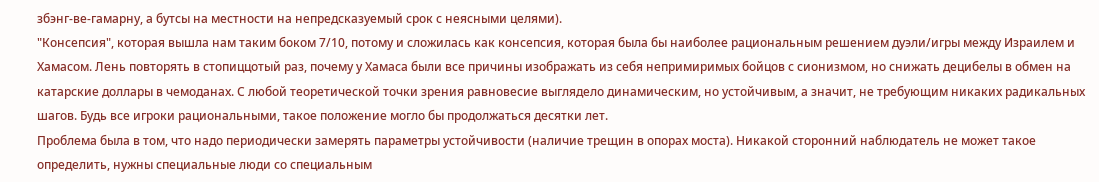збэнг-ве-гамарну, а бутсы на местности на непредсказуемый срок с неясными целями).
"Консепсия", которая вышла нам таким боком 7/10, потому и сложилась как консепсия, которая была бы наиболее рациональным решением дуэли/игры между Израилем и Хамасом. Лень повторять в стопиццотый раз, почему у Хамаса были все причины изображать из себя непримиримых бойцов с сионизмом, но снижать децибелы в обмен на катарские доллары в чемоданах. С любой теоретической точки зрения равновесие выглядело динамическим, но устойчивым, а значит, не требующим никаких радикальных шагов. Будь все игроки рациональными, такое положение могло бы продолжаться десятки лет.
Проблема была в том, что надо периодически замерять параметры устойчивости (наличие трещин в опорах моста). Никакой сторонний наблюдатель не может такое определить, нужны специальные люди со специальным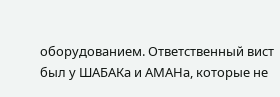оборудованием. Ответственный вист был у ШАБАКа и АМАНа, которые не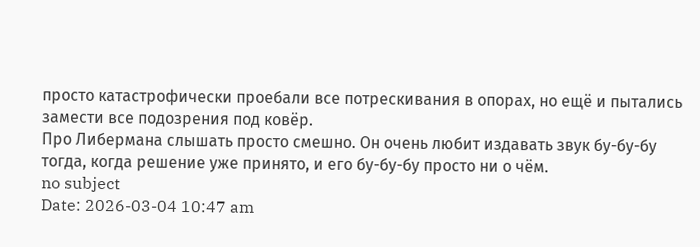просто катастрофически проебали все потрескивания в опорах, но ещё и пытались замести все подозрения под ковёр.
Про Либермана слышать просто смешно. Он очень любит издавать звук бу-бу-бу тогда, когда решение уже принято, и его бу-бу-бу просто ни о чём.
no subject
Date: 2026-03-04 10:47 am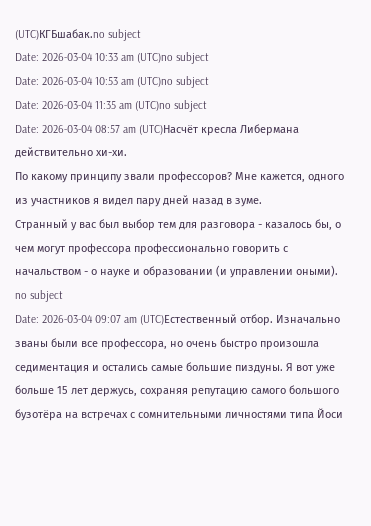(UTC)КГБшабак.no subject
Date: 2026-03-04 10:33 am (UTC)no subject
Date: 2026-03-04 10:53 am (UTC)no subject
Date: 2026-03-04 11:35 am (UTC)no subject
Date: 2026-03-04 08:57 am (UTC)Насчёт кресла Либермана действительно хи-хи.
По какому принципу звали профессоров? Мне кажется, одного из участников я видел пару дней назад в зуме.
Странный у вас был выбор тем для разговора - казалось бы, о чем могут профессора профессионально говорить с начальством - о науке и образовании (и управлении оными).
no subject
Date: 2026-03-04 09:07 am (UTC)Естественный отбор. Изначально званы были все профессора, но очень быстро произошла седиментация и остались самые большие пиздуны. Я вот уже больше 15 лет держусь, сохраняя репутацию самого большого бузотёра на встречах с сомнительными личностями типа Йоси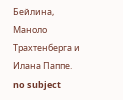Бейлина, Маноло Трахтенберга и Илана Паппе.
no subject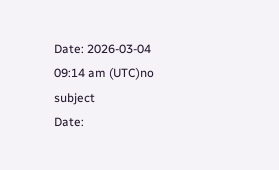Date: 2026-03-04 09:14 am (UTC)no subject
Date: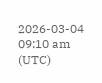2026-03-04 09:10 am (UTC)